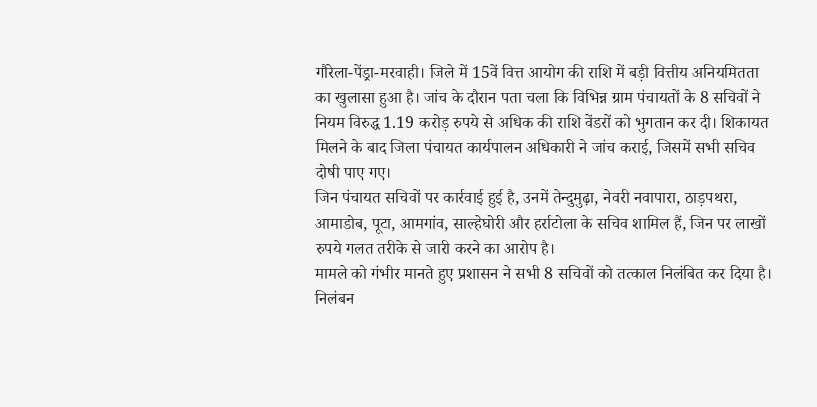गौरेला-पेंड्रा-मरवाही। जिले में 15वें वित्त आयोग की राशि में बड़ी वित्तीय अनियमितता का खुलासा हुआ है। जांच के दौरान पता चला कि विभिन्न ग्राम पंचायतों के 8 सचिवों ने नियम विरुद्ध 1.19 करोड़ रुपये से अधिक की राशि वेंडरों को भुगतान कर दी। शिकायत मिलने के बाद जिला पंचायत कार्यपालन अधिकारी ने जांच कराई, जिसमें सभी सचिव दोषी पाए गए।
जिन पंचायत सचिवों पर कार्रवाई हुई है, उनमें तेन्दुमुढ़ा, नेवरी नवापारा, ठाड़पथरा, आमाडोब, पूटा, आमगांव, साल्हेघोरी और हर्राटोला के सचिव शामिल हैं, जिन पर लाखों रुपये गलत तरीके से जारी करने का आरोप है।
मामले को गंभीर मानते हुए प्रशासन ने सभी 8 सचिवों को तत्काल निलंबित कर दिया है। निलंबन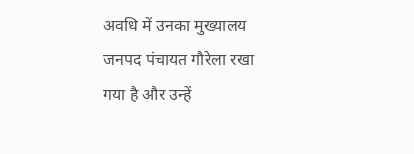अवधि में उनका मुख्यालय जनपद पंचायत गौरेला रखा गया है और उन्हें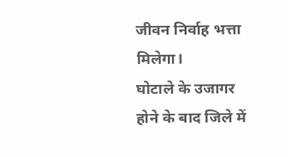जीवन निर्वाह भत्ता मिलेगा।
घोटाले के उजागर होने के बाद जिले में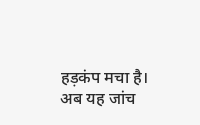हड़कंप मचा है। अब यह जांच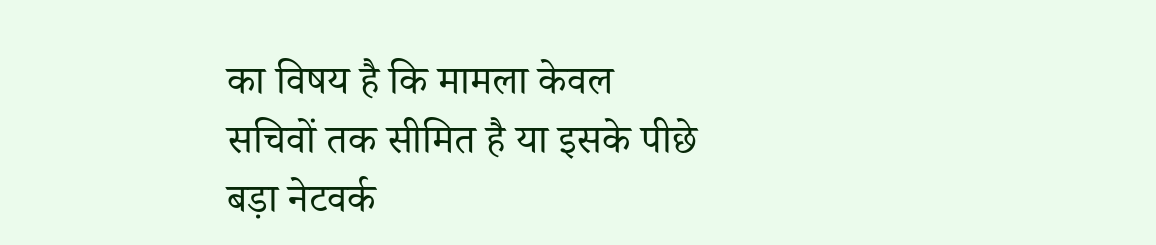का विषय है कि मामला केवल सचिवों तक सीमित है या इसके पीछे बड़ा नेटवर्क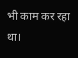भी काम कर रहा था।